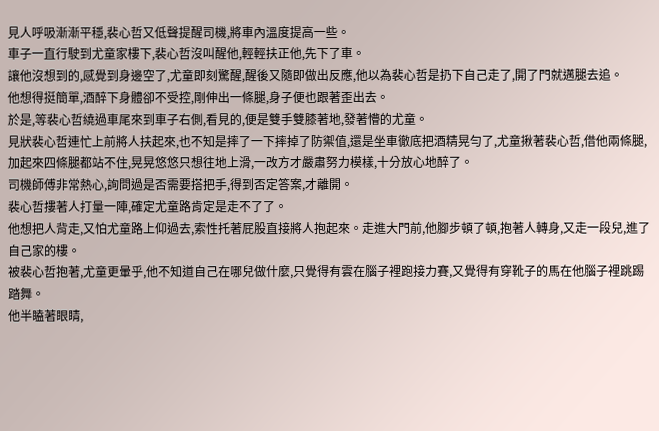見人呼吸漸漸平穩,裴心哲又低聲提醒司機,將車內溫度提高一些。
車子一直行駛到尤童家樓下,裴心哲沒叫醒他,輕輕扶正他,先下了車。
讓他沒想到的,感覺到身邊空了,尤童即刻驚醒,醒後又隨即做出反應,他以為裴心哲是扔下自己走了,開了門就邁腿去追。
他想得挺簡單,酒醉下身體卻不受控,剛伸出一條腿,身子便也跟著歪出去。
於是,等裴心哲繞過車尾來到車子右側,看見的,便是雙手雙膝著地,發著懵的尤童。
見狀裴心哲連忙上前將人扶起來,也不知是摔了一下摔掉了防禦值,還是坐車徹底把酒精晃勻了,尤童揪著裴心哲,借他兩條腿,加起來四條腿都站不住,晃晃悠悠只想往地上滑,一改方才嚴肅努力模樣,十分放心地醉了。
司機師傅非常熱心,詢問過是否需要搭把手,得到否定答案,才離開。
裴心哲摟著人打量一陣,確定尤童路肯定是走不了了。
他想把人背走,又怕尤童路上仰過去,索性托著屁股直接將人抱起來。走進大門前,他腳步頓了頓,抱著人轉身,又走一段兒,進了自己家的樓。
被裴心哲抱著,尤童更暈乎,他不知道自己在哪兒做什麼,只覺得有雲在腦子裡跑接力賽,又覺得有穿靴子的馬在他腦子裡跳踢踏舞。
他半瞌著眼睛,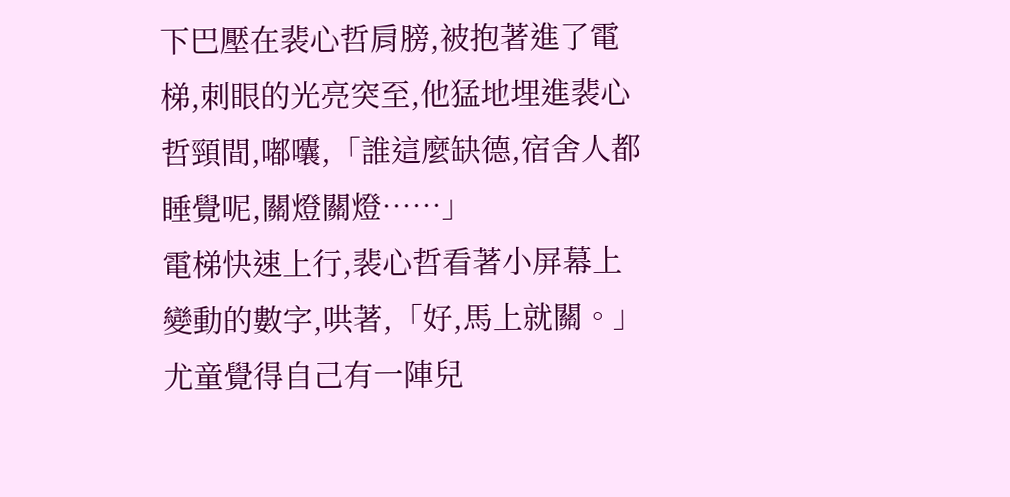下巴壓在裴心哲肩膀,被抱著進了電梯,刺眼的光亮突至,他猛地埋進裴心哲頸間,嘟囔,「誰這麼缺德,宿舍人都睡覺呢,關燈關燈……」
電梯快速上行,裴心哲看著小屏幕上變動的數字,哄著,「好,馬上就關。」
尤童覺得自己有一陣兒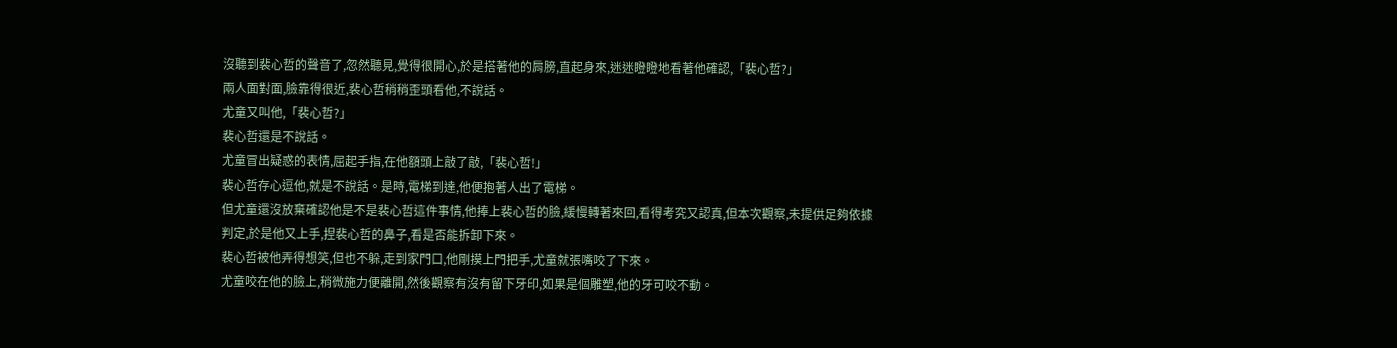沒聽到裴心哲的聲音了,忽然聽見,覺得很開心,於是搭著他的肩膀,直起身來,迷迷瞪瞪地看著他確認,「裴心哲?」
兩人面對面,臉靠得很近,裴心哲稍稍歪頭看他,不說話。
尤童又叫他,「裴心哲?」
裴心哲還是不說話。
尤童冒出疑惑的表情,屈起手指,在他額頭上敲了敲,「裴心哲!」
裴心哲存心逗他,就是不說話。是時,電梯到達,他便抱著人出了電梯。
但尤童還沒放棄確認他是不是裴心哲這件事情,他捧上裴心哲的臉,緩慢轉著來回,看得考究又認真,但本次觀察,未提供足夠依據判定,於是他又上手,捏裴心哲的鼻子,看是否能拆卸下來。
裴心哲被他弄得想笑,但也不躲,走到家門口,他剛摸上門把手,尤童就張嘴咬了下來。
尤童咬在他的臉上,稍微施力便離開,然後觀察有沒有留下牙印,如果是個雕塑,他的牙可咬不動。